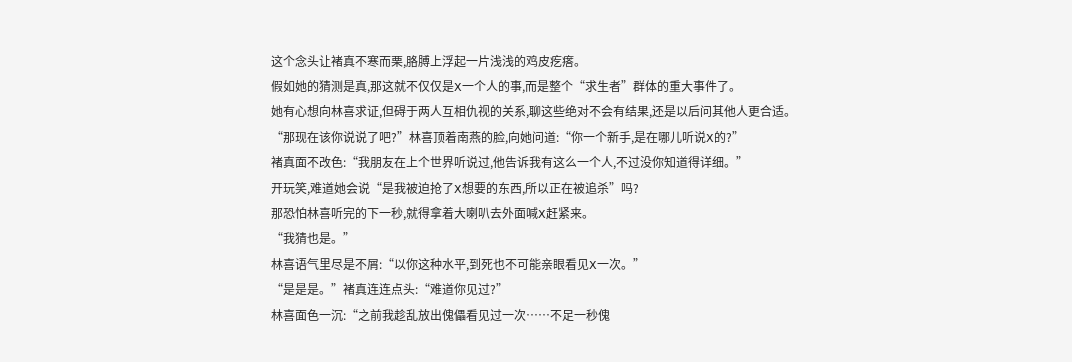这个念头让褚真不寒而栗,胳膊上浮起一片浅浅的鸡皮疙瘩。
假如她的猜测是真,那这就不仅仅是X一个人的事,而是整个“求生者”群体的重大事件了。
她有心想向林喜求证,但碍于两人互相仇视的关系,聊这些绝对不会有结果,还是以后问其他人更合适。
“那现在该你说说了吧?”林喜顶着南燕的脸,向她问道:“你一个新手,是在哪儿听说X的?”
褚真面不改色:“我朋友在上个世界听说过,他告诉我有这么一个人,不过没你知道得详细。”
开玩笑,难道她会说“是我被迫抢了X想要的东西,所以正在被追杀”吗?
那恐怕林喜听完的下一秒,就得拿着大喇叭去外面喊X赶紧来。
“我猜也是。”
林喜语气里尽是不屑:“以你这种水平,到死也不可能亲眼看见X一次。”
“是是是。”褚真连连点头:“难道你见过?”
林喜面色一沉:“之前我趁乱放出傀儡看见过一次……不足一秒傀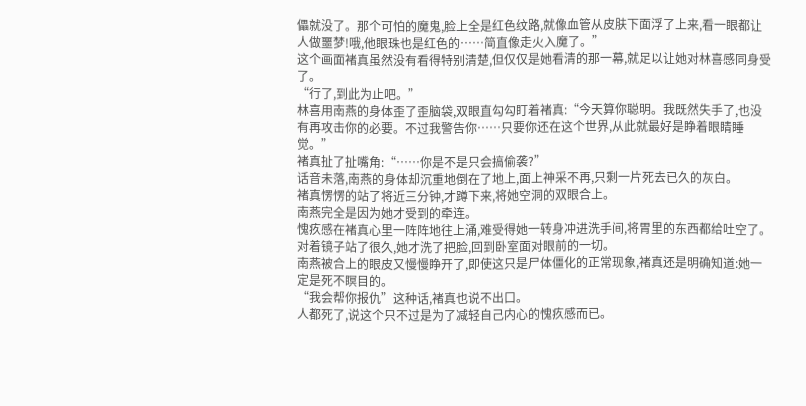儡就没了。那个可怕的魔鬼,脸上全是红色纹路,就像血管从皮肤下面浮了上来,看一眼都让人做噩梦!哦,他眼珠也是红色的……简直像走火入魔了。”
这个画面褚真虽然没有看得特别清楚,但仅仅是她看清的那一幕,就足以让她对林喜感同身受了。
“行了,到此为止吧。”
林喜用南燕的身体歪了歪脑袋,双眼直勾勾盯着褚真:“今天算你聪明。我既然失手了,也没有再攻击你的必要。不过我警告你……只要你还在这个世界,从此就最好是睁着眼睛睡觉。”
褚真扯了扯嘴角:“……你是不是只会搞偷袭?”
话音未落,南燕的身体却沉重地倒在了地上,面上神采不再,只剩一片死去已久的灰白。
褚真愣愣的站了将近三分钟,才蹲下来,将她空洞的双眼合上。
南燕完全是因为她才受到的牵连。
愧疚感在褚真心里一阵阵地往上涌,难受得她一转身冲进洗手间,将胃里的东西都给吐空了。
对着镜子站了很久,她才洗了把脸,回到卧室面对眼前的一切。
南燕被合上的眼皮又慢慢睁开了,即使这只是尸体僵化的正常现象,褚真还是明确知道:她一定是死不瞑目的。
“我会帮你报仇”这种话,褚真也说不出口。
人都死了,说这个只不过是为了减轻自己内心的愧疚感而已。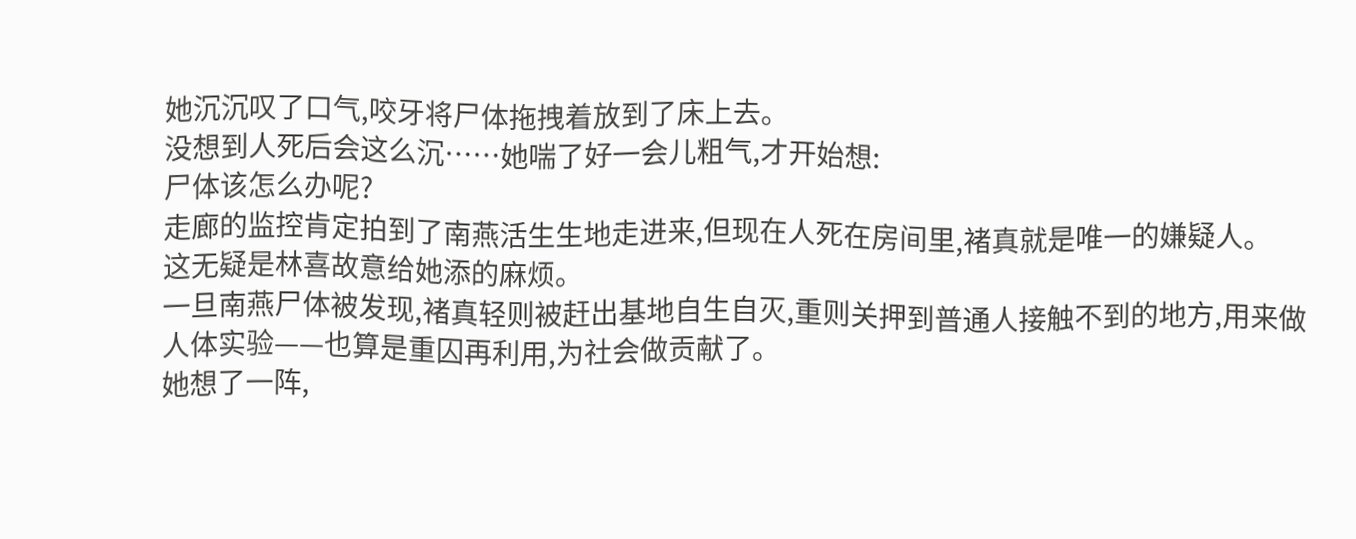她沉沉叹了口气,咬牙将尸体拖拽着放到了床上去。
没想到人死后会这么沉……她喘了好一会儿粗气,才开始想:
尸体该怎么办呢?
走廊的监控肯定拍到了南燕活生生地走进来,但现在人死在房间里,褚真就是唯一的嫌疑人。
这无疑是林喜故意给她添的麻烦。
一旦南燕尸体被发现,褚真轻则被赶出基地自生自灭,重则关押到普通人接触不到的地方,用来做人体实验——也算是重囚再利用,为社会做贡献了。
她想了一阵,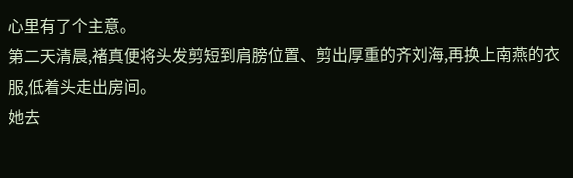心里有了个主意。
第二天清晨,褚真便将头发剪短到肩膀位置、剪出厚重的齐刘海,再换上南燕的衣服,低着头走出房间。
她去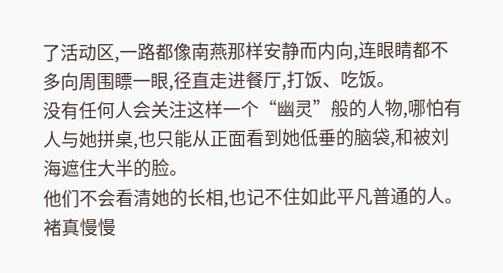了活动区,一路都像南燕那样安静而内向,连眼睛都不多向周围瞟一眼,径直走进餐厅,打饭、吃饭。
没有任何人会关注这样一个“幽灵”般的人物,哪怕有人与她拼桌,也只能从正面看到她低垂的脑袋,和被刘海遮住大半的脸。
他们不会看清她的长相,也记不住如此平凡普通的人。
褚真慢慢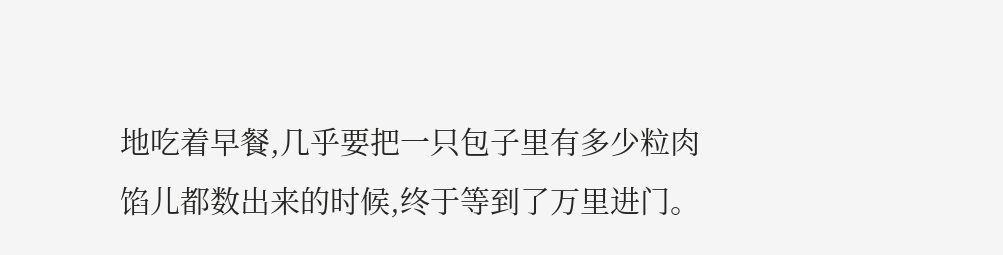地吃着早餐,几乎要把一只包子里有多少粒肉馅儿都数出来的时候,终于等到了万里进门。